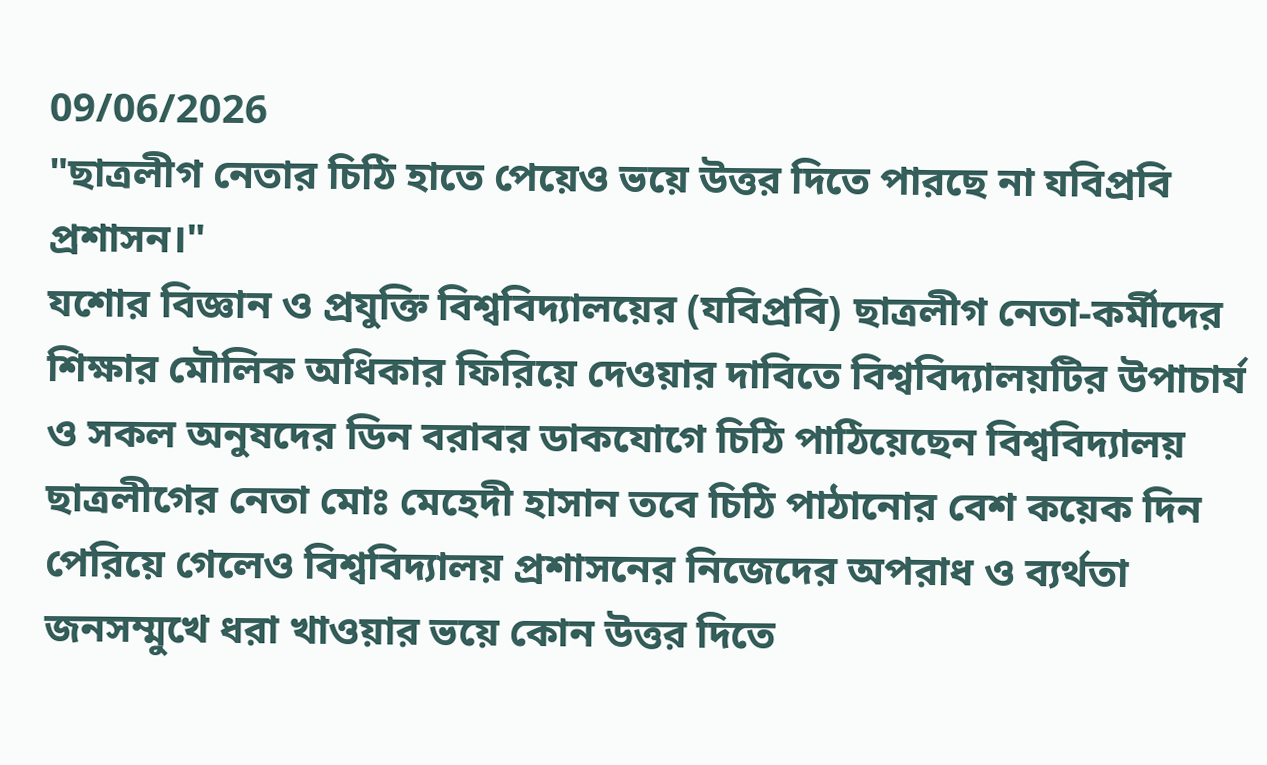09/06/2026
"ছাত্রলীগ নেতার চিঠি হাতে পেয়েও ভয়ে উত্তর দিতে পারছে না যবিপ্রবি প্রশাসন।"
যশোর বিজ্ঞান ও প্রযুক্তি বিশ্ববিদ্যালয়ের (যবিপ্রবি) ছাত্রলীগ নেতা-কর্মীদের শিক্ষার মৌলিক অধিকার ফিরিয়ে দেওয়ার দাবিতে বিশ্ববিদ্যালয়টির উপাচার্য ও সকল অনুষদের ডিন বরাবর ডাকযোগে চিঠি পাঠিয়েছেন বিশ্ববিদ্যালয় ছাত্রলীগের নেতা মোঃ মেহেদী হাসান তবে চিঠি পাঠানোর বেশ কয়েক দিন পেরিয়ে গেলেও বিশ্ববিদ্যালয় প্রশাসনের নিজেদের অপরাধ ও ব্যর্থতা জনসম্মুখে ধরা খাওয়ার ভয়ে কোন উত্তর দিতে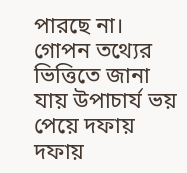পারছে না। গোপন তথ্যের ভিত্তিতে জানা যায় উপাচার্য ভয় পেয়ে দফায় দফায়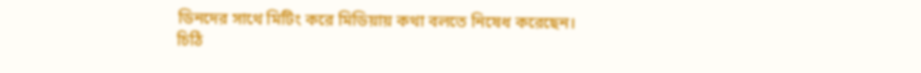ডিনদের সাথে মিটিং করে মিডিয়ায় কথা বলতে নিষেধ করেছেন।
চিঠি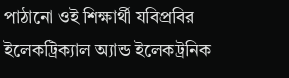পাঠানো ওই শিক্ষার্থী যবিপ্রবির ইলেকট্রিক্যাল অ্যান্ড ইলেকট্রনিক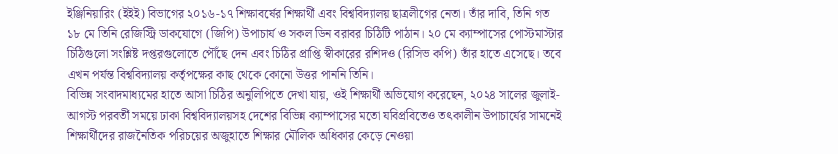ইঞ্জিনিয়ারিং (ইইই) বিভাগের ২০১৬-১৭ শিক্ষাবর্ষের শিক্ষার্থী এবং বিশ্ববিদ্যালয় ছাত্রলীগের নেতা। তাঁর দাবি, তিনি গত ১৮ মে তিনি রেজিস্ট্রি ডাকযোগে (জিপি) উপাচার্য ও সকল ডিন বরাবর চিঠিটি পাঠান। ২০ মে ক্যাম্পাসের পোস্টমাস্টার চিঠিগুলো সংশ্লিষ্ট দপ্তরগুলোতে পৌঁছে দেন এবং চিঠির প্রাপ্তি স্বীকারের রশিদও (রিসিভ কপি) তাঁর হাতে এসেছে। তবে এখন পর্যন্ত বিশ্ববিদ্যালয় কর্তৃপক্ষের কাছ থেকে কোনো উত্তর পাননি তিনি।
বিভিন্ন সংবাদমাধ্যমের হাতে আসা চিঠির অনুলিপিতে দেখা যায়, ওই শিক্ষার্থী অভিযোগ করেছেন, ২০২৪ সালের জুলাই-আগস্ট পরবর্তী সময়ে ঢাকা বিশ্ববিদ্যালয়সহ দেশের বিভিন্ন ক্যাম্পাসের মতো যবিপ্রবিতেও তৎকালীন উপাচার্যের সামনেই শিক্ষার্থীদের রাজনৈতিক পরিচয়ের অজুহাতে শিক্ষার মৌলিক অধিকার কেড়ে নেওয়া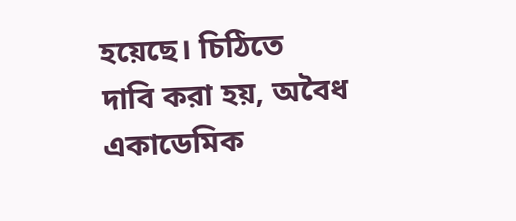হয়েছে। চিঠিতে
দাবি করা হয়, অবৈধ একাডেমিক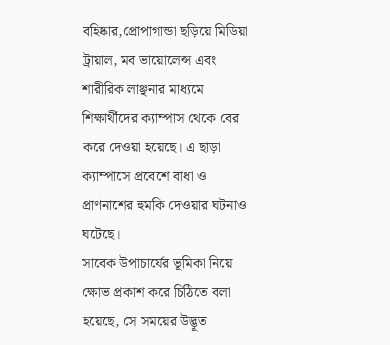বহিষ্কার,প্রোপাগান্ডা ছড়িয়ে মিডিয়া ট্রায়াল, মব ভায়োলেন্স এবং শারীরিক লাঞ্ছনার মাধ্যমে শিক্ষার্থীদের ক্যাম্পাস থেকে বের করে দেওয়া হয়েছে। এ ছাড়া ক্যাম্পাসে প্রবেশে বাধা ও প্রাণনাশের হুমকি দেওয়ার ঘটনাও ঘটেছে।
সাবেক উপাচার্যের ভূমিকা নিয়ে ক্ষোভ প্রকাশ করে চিঠিতে বলা হয়েছে, সে সময়ের উদ্ভূত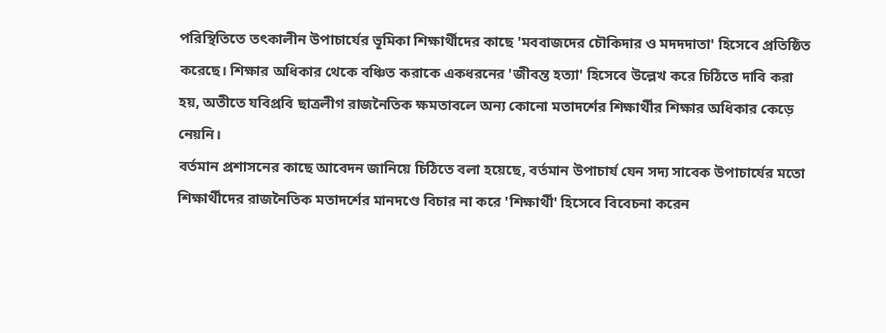পরিস্থিতিতে তৎকালীন উপাচার্যের ভূমিকা শিক্ষার্থীদের কাছে 'মববাজদের চৌকিদার ও মদদদাতা' হিসেবে প্রতিষ্ঠিত করেছে। শিক্ষার অধিকার থেকে বঞ্চিত করাকে একধরনের 'জীবন্ত হত্যা' হিসেবে উল্লেখ করে চিঠিতে দাবি করা হয়, অতীতে যবিপ্রবি ছাত্রলীগ রাজনৈতিক ক্ষমতাবলে অন্য কোনো মতাদর্শের শিক্ষার্থীর শিক্ষার অধিকার কেড়ে নেয়নি।
বর্তমান প্রশাসনের কাছে আবেদন জানিয়ে চিঠিতে বলা হয়েছে, বর্তমান উপাচার্য যেন সদ্য সাবেক উপাচার্যের মতো শিক্ষার্থীদের রাজনৈতিক মতাদর্শের মানদণ্ডে বিচার না করে 'শিক্ষার্থী' হিসেবে বিবেচনা করেন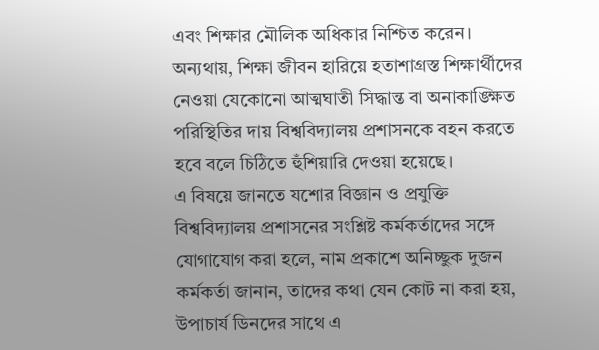এবং শিক্ষার মৌলিক অধিকার নিশ্চিত করেন।
অন্যথায়, শিক্ষা জীবন হারিয়ে হতাশাগ্রস্ত শিক্ষার্থীদের নেওয়া যেকোনো আত্মঘাতী সিদ্ধান্ত বা অনাকাঙ্ক্ষিত পরিস্থিতির দায় বিশ্ববিদ্যালয় প্রশাসনকে বহন করতে হবে বলে চিঠিতে হুঁশিয়ারি দেওয়া হয়েছে।
এ বিষয়ে জানতে যশোর বিজ্ঞান ও প্রযুক্তি বিশ্ববিদ্যালয় প্রশাসনের সংশ্লিষ্ট কর্মকর্তাদের সঙ্গে যোগাযোগ করা হলে, নাম প্রকাশে অনিচ্ছুক দুজন কর্মকর্তা জানান, তাদের কথা যেন কোট না করা হয়, উপাচার্য ডিনদের সাথে এ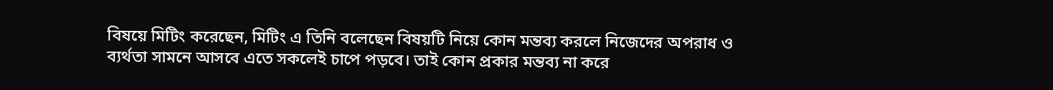বিষয়ে মিটিং করেছেন, মিটিং এ তিনি বলেছেন বিষয়টি নিয়ে কোন মন্তব্য করলে নিজেদের অপরাধ ও ব্যর্থতা সামনে আসবে এতে সকলেই চাপে পড়বে। তাই কোন প্রকার মন্তব্য না করে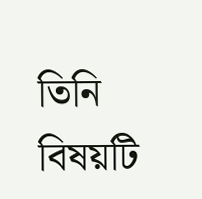তিনি বিষয়টি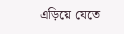এড়িয়ে যেতে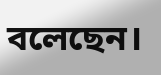বলেছেন।